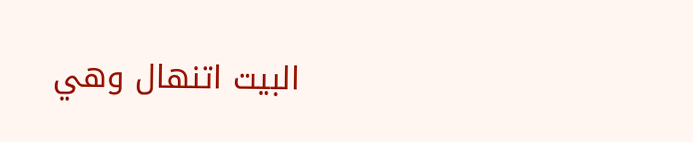البيت اتنهال وهي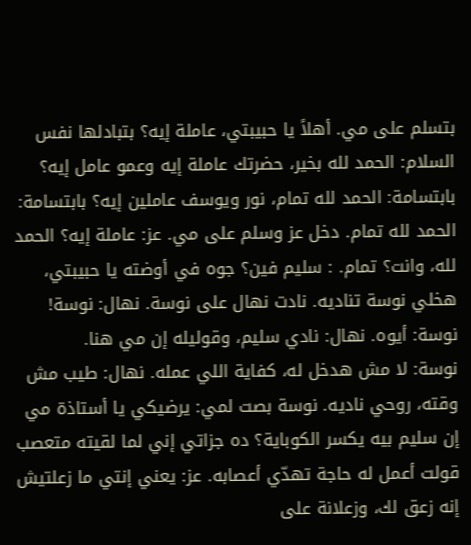بتسلم على مي. أهلاً يا حبيبتي، عاملة إيه؟ بتبادلها نفس السلام: الحمد لله بخير، حضرتك عاملة إيه وعمو عامل إيه؟ بابتسامة: الحمد لله تمام، نور ويوسف عاملين إيه؟ بابتسامة: الحمد لله تمام. دخل عز وسلم على مي. عز: عاملة إيه؟ الحمد لله، وانت؟ تمام. : سليم فين؟ جوه في أوضته يا حبيبتي، هخلي نوسة تناديه. نادت نهال على نوسة. نهال: نوسة! نوسة: أيوه. نهال: نادي سليم، وقوليله إن مي هنا.
نوسة: لا مش هدخل له، كفاية اللي عمله. نهال: طيب مش وقته، روحي ناديه. نوسة بصت لمي: يرضيكي يا أستاذة مي إن سليم بيه يكسر الكوباية؟ ده جزاتي إني لما لقيته متعصب قولت أعمل له حاجة تهدّي أعصابه. عز: يعني إنتي ما زعلتيش إنه زعق لك، وزعلانة على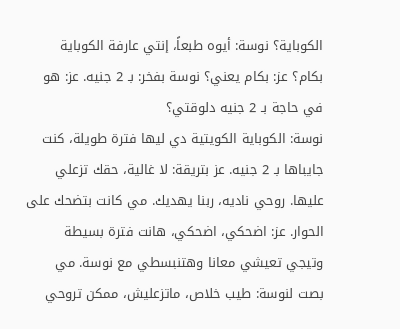الكوباية؟ نوسة: أيوه طبعاً، إنتي عارفة الكوباية بكام؟ عز: بكام يعني؟ نوسة بفخر: بـ 2 جنيه. عز: هو في حاجة بـ 2 جنيه دلوقتي؟
نوسة: الكوباية الكويتية دي ليها فترة طويلة، كنت جايباها بـ 2 جنيه. عز بتريقة: لا غالية، حقك تزعلي عليها. روحي ناديه، ربنا يهديك. مي كانت بتضحك على الحوار. عز: اضحكي، اضحكي، هانت فترة بسيطة وتيجي تعيشي معانا وهتنبسطي مع نوسة. مي بصت لنوسة: طيب خلاص، ماتزعليش، ممكن تروحي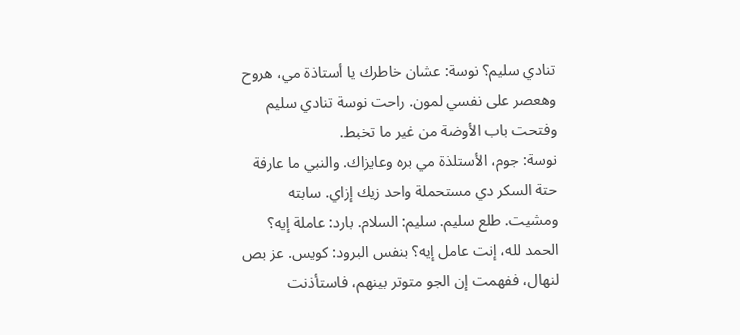تنادي سليم؟ نوسة: عشان خاطرك يا أستاذة مي، هروح وهعصر على نفسي لمون. راحت نوسة تنادي سليم وفتحت باب الأوضة من غير ما تخبط.
نوسة: جوم، الأستلذة مي بره وعايزاك. والنبي ما عارفة حتة السكر دي مستحملة واحد زيك إزاي. سابته ومشيت. طلع سليم. سليم: السلام. بارد: عاملة إيه؟ الحمد لله، إنت عامل إيه؟ بنفس البرود: كويس. عز بص لنهال، ففهمت إن الجو متوتر بينهم، فاستأذنت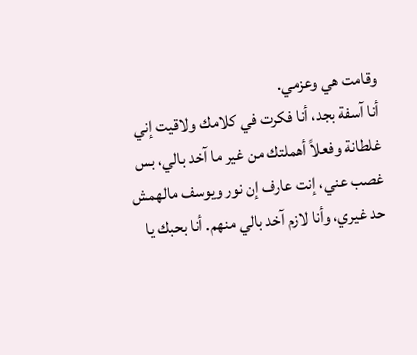وقامت هي وعزمي.
أنا آسفة بجد، أنا فكرت في كلامك ولاقيت إني غلطانة وفعلاً أهملتك من غير ما آخد بالي، بس غصب عني، إنت عارف إن نور ويوسف مالهمش حد غيري، وأنا لازم آخد بالي منهم. أنا بحبك يا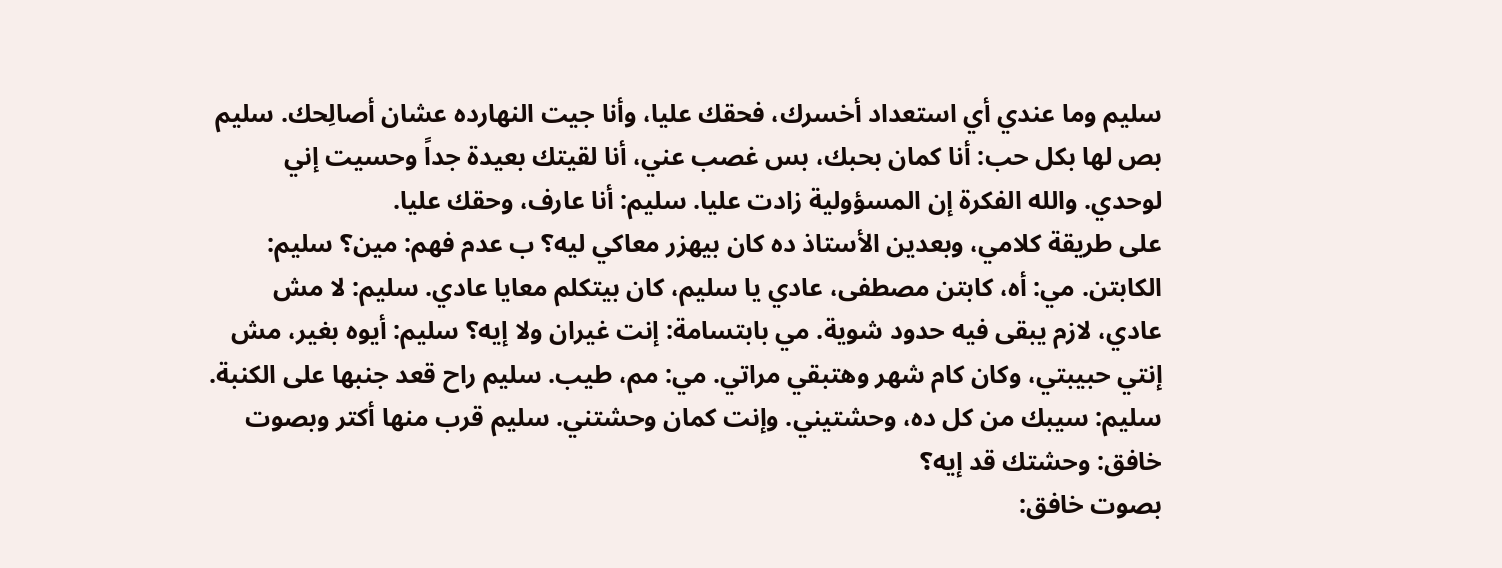سليم وما عندي أي استعداد أخسرك، فحقك عليا، وأنا جيت النهارده عشان أصالِحك. سليم بص لها بكل حب: أنا كمان بحبك، بس غصب عني، أنا لقيتك بعيدة جداً وحسيت إني لوحدي. والله الفكرة إن المسؤولية زادت عليا. سليم: أنا عارف، وحقك عليا.
على طريقة كلامي، وبعدين الأستاذ ده كان بيهزر معاكي ليه؟ ب عدم فهم: مين؟ سليم: الكابتن. مي: أه، كابتن مصطفى، عادي يا سليم، كان بيتكلم معايا عادي. سليم: لا مش عادي، لازم يبقى فيه حدود شوية. مي بابتسامة: إنت غيران ولا إيه؟ سليم: أيوه بغير، مش إنتي حبيبتي، وكان كام شهر وهتبقي مراتي. مي: مم، طيب. سليم راح قعد جنبها على الكنبة. سليم: سيبك من كل ده، وحشتيني. وإنت كمان وحشتني. سليم قرب منها أكتر وبصوت خافق: وحشتك قد إيه؟
بصوت خافق: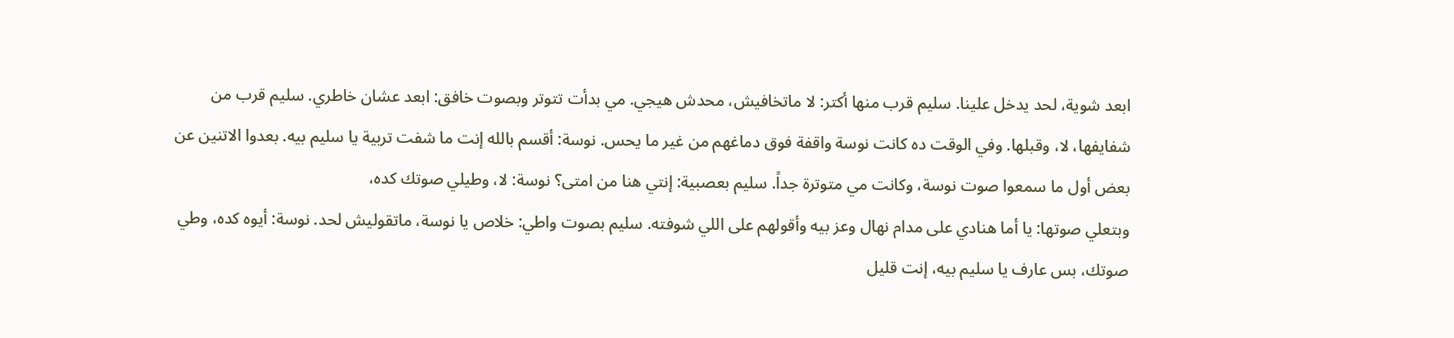ابعد شوية، لحد يدخل علينا. سليم قرب منها أكتر: لا ماتخافيش، محدش هيجي. مي بدأت تتوتر وبصوت خافق: ابعد عشان خاطري. سليم قرب من شفايفها، لا، وقبلها. وفي الوقت ده كانت نوسة واقفة فوق دماغهم من غير ما يحس. نوسة: أقسم بالله إنت ما شفت تربية يا سليم بيه. بعدوا الاتنين عن بعض أول ما سمعوا صوت نوسة، وكانت مي متوترة جداً. سليم بعصبية: إنتي هنا من امتى؟ نوسة: لا، وطيلي صوتك كده،
وبتعلي صوتها: يا أما هنادي على مدام نهال وعز بيه وأقولهم على اللي شوفته. سليم بصوت واطي: خلاص يا نوسة، ماتقوليش لحد. نوسة: أيوه كده، وطي صوتك، بس عارف يا سليم بيه، إنت قليل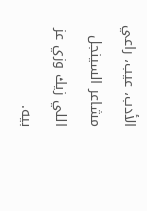الأدب، عيب، راعي مشاعر السينجل اللي زيك وزي عز بيه.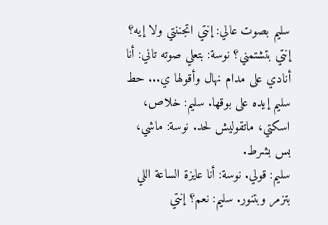سليم بصوت عالي: إنتي اتجننتي ولا إيه؟ إنتي بتشتمني؟ نوسة: بتعلي صوته تاني: أنا أنادي على مدام نهال وأقولها ي... حط سليم إيده على بوقها. سليم: خلاص، اسكتي، ماتقوليش لحد. نوسة: ماشي، بس بشرط.
سليم: قولي. نوسة: أنا عايزة الساعة اللي بتزمر وبتنور. سليم: نعم؟ إنتي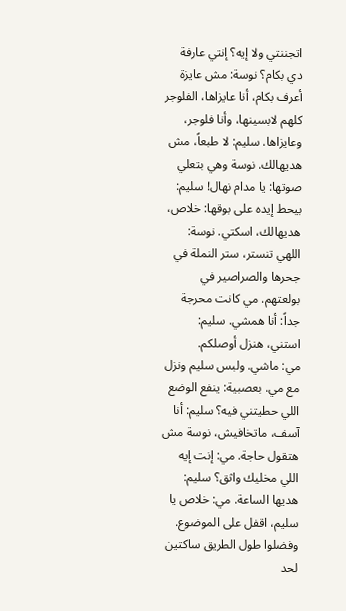اتجننتي ولا إيه؟ إنتي عارفة دي بكام؟ نوسة: مش عايزة أعرف بكام، أنا عايزاها، الفلوجر كلهم لابسينها، وأنا فلوجر، وعايزاها. سليم: لا طبعاً، مش هديهالك. نوسة وهي بتعلي صوتها: يا مدام نهال! سليم: بيحط إيده على بوقها: خلاص، هديهالك، اسكتي. نوسة: اللهي تنستر، ستر النملة في جحرها والصراصير في بولعتهم. مي كانت محرجة جداً: أنا همشي. سليم: استني، هنزل أوصلكم.
مي: ماشي. ولبس سليم ونزل مع مي. بعصبية: ينفع الوضع اللي حطيتني فيه؟ سليم: أنا آسف، ماتخافيش، نوسة مش هتقول حاجة. مي: إنت إيه اللي مخليك واثق؟ سليم: هديها الساعة. مي: خلاص يا سليم، اقفل على الموضوع. وفضلوا طول الطريق ساكتين لحد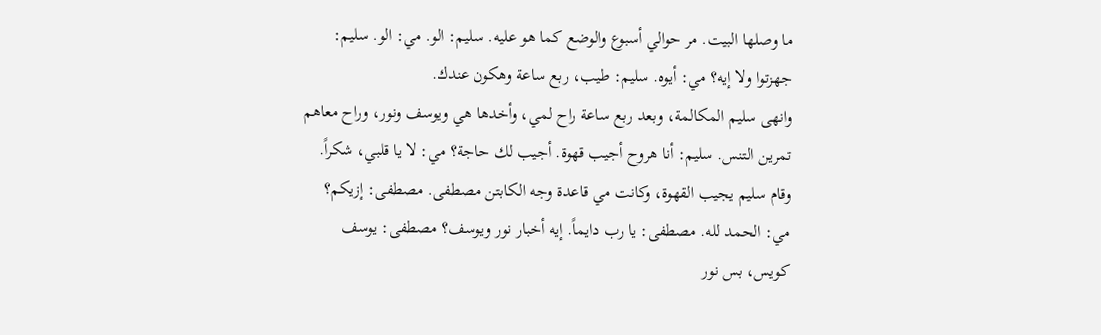ما وصلها البيت. مر حوالي أسبوع والوضع كما هو عليه. سليم: الو. مي: الو. سليم: جهزتوا ولا إيه؟ مي: أيوه. سليم: طيب، ربع ساعة وهكون عندك.
وانهى سليم المكالمة، وبعد ربع ساعة راح لمي، وأخدها هي ويوسف ونور، وراح معاهم تمرين التنس. سليم: أنا هروح أجيب قهوة. أجيب لك حاجة؟ مي: لا يا قلبي، شكراً. وقام سليم يجيب القهوة، وكانت مي قاعدة وجه الكابتن مصطفى. مصطفى: إزيكم؟ مي: الحمد لله. مصطفى: يا رب دايماً. إيه أخبار نور ويوسف؟ مصطفى: يوسف كويس، بس نور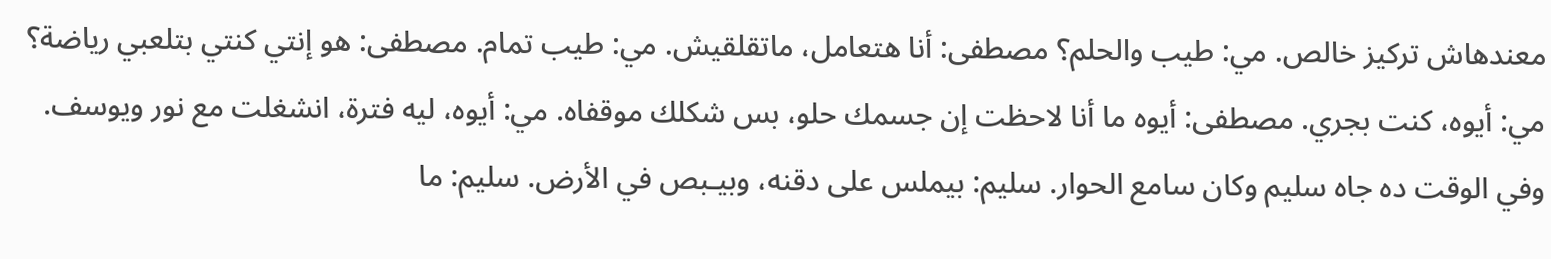معندهاش تركيز خالص. مي: طيب والحلم؟ مصطفى: أنا هتعامل، ماتقلقيش. مي: طيب تمام. مصطفى: هو إنتي كنتي بتلعبي رياضة؟
مي: أيوه، كنت بجري. مصطفى: أيوه ما أنا لاحظت إن جسمك حلو، بس شكلك موقفاه. مي: أيوه، ليه فترة، انشغلت مع نور ويوسف. وفي الوقت ده جاه سليم وكان سامع الحوار. سليم: بيملس على دقنه، وبيـبص في الأرض. سليم: ما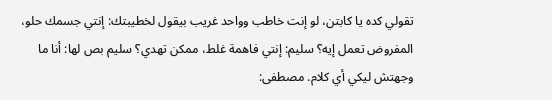تقولي كده يا كابتن، لو إنت خاطب وواحد غريب بيقول لخطيبتك: إنتي جسمك حلو، المفروض تعمل إيه؟ سليم: إنتي فاهمة غلط، ممكن تهدي؟ سليم بص لها: أنا ما وجهتش ليكي أي كلام. مصطفى: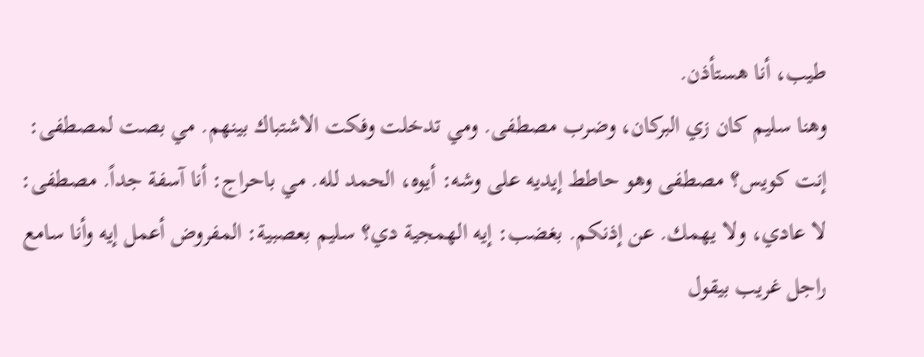طيب، أنا هستأذن.
وهنا سليم كان زي البركان، وضرب مصطفى. ومي تدخلت وفكت الاشتباك بينهم. مي بصت لمصطفى: إنت كويس؟ مصطفى وهو حاطط إيديه على وشه: أيوه، الحمد لله. مي باحراج: أنا آسفة جداً. مصطفى: لا عادي، ولا يهمك. عن إذنكم. بغضب: إيه الهمجية دي؟ سليم بعصبية: المفروض أعمل إيه وأنا سامع راجل غريب بيقول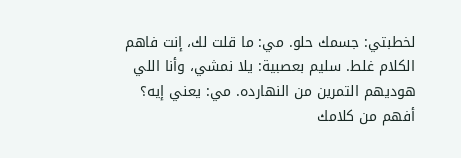لخطبتي: جسمك حلو. مي: ما قلت لك، إنت فاهم الكلام غلط. سليم بعصبية: يلا نمشي، وأنا اللي هوديهم التمرين من النهارده. مي: يعني إيه؟
أفهم من كلامك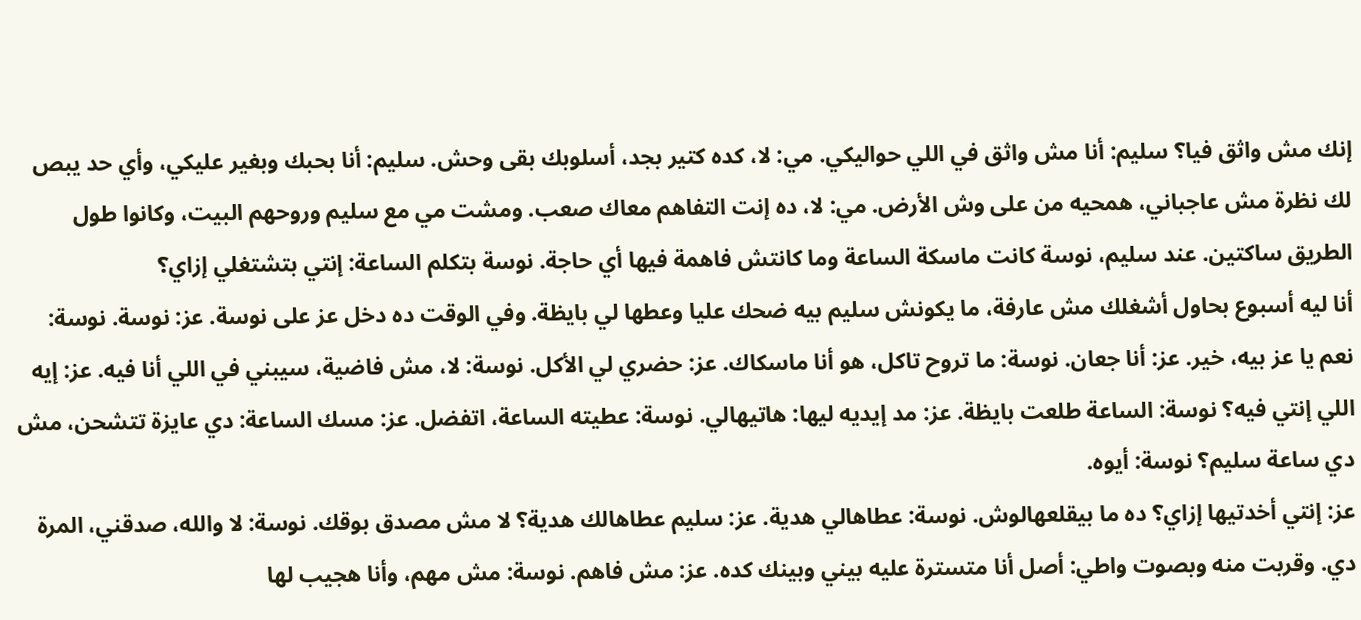إنك مش واثق فيا؟ سليم: أنا مش واثق في اللي حواليكي. مي: لا، كده كتير بجد، أسلوبك بقى وحش. سليم: أنا بحبك وبغير عليكي، وأي حد يبص لك نظرة مش عاجباني، همحيه من على وش الأرض. مي: لا، ده إنت التفاهم معاك صعب. ومشت مي مع سليم وروحهم البيت، وكانوا طول الطريق ساكتين. عند سليم، نوسة كانت ماسكة الساعة وما كانتش فاهمة فيها أي حاجة. نوسة بتكلم الساعة: إنتي بتشتغلي إزاي؟
أنا ليه أسبوع بحاول أشغلك مش عارفة، ما يكونش سليم بيه ضحك عليا وعطها لي بايظة. وفي الوقت ده دخل عز على نوسة. عز: نوسة. نوسة: نعم يا عز بيه، خير. عز: أنا جعان. نوسة: ما تروح تاكل، هو أنا ماسكاك. عز: حضري لي الأكل. نوسة: لا، مش فاضية، سيبني في اللي أنا فيه. عز: إيه اللي إنتي فيه؟ نوسة: الساعة طلعت بايظة. عز: مد إيديه ليها: هاتيهالي. نوسة: عطيته الساعة، اتفضل. عز: مسك الساعة: دي عايزة تتشحن، مش دي ساعة سليم؟ نوسة: أيوه.
عز: إنتي أخدتيها إزاي؟ ده ما بيقلعهالوش. نوسة: عطاهالي هدية. عز: سليم عطاهالك هدية؟ لا مش مصدق بوقك. نوسة: لا والله، صدقني، المرة دي. وقربت منه وبصوت واطي: أصل أنا متسترة عليه بيني وبينك كده. عز: مش فاهم. نوسة: مش مهم، وأنا هجيب لها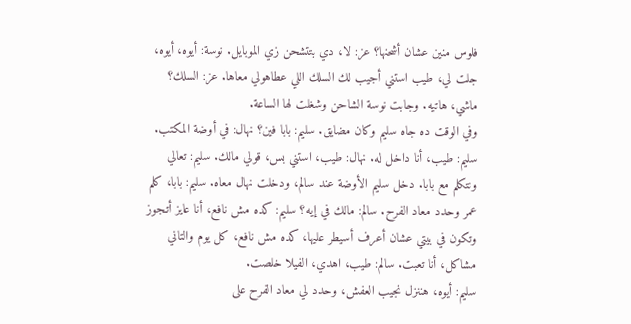فلوس منين عشان أشحنها؟ عز: لا، دي بتتشحن زي الموبايل. نوسة: أيوه، أيوه، جلت لي، طيب استني أجيب لك السلك اللي عطاهولي معاها. عز: السلك؟ ماشي، هاتيه. وجابت نوسة الشاحن وشغلت لها الساعة.
وفي الوقت ده جاه سليم وكان مضايق. سليم: بابا فين؟ نهال: في أوضة المكتب. سليم: طيب، أنا داخل له. نهال: طيب، استني بس، قولي مالك. سليم: تعالي ونتكلم مع بابا. دخل سليم الأوضة عند سالم، ودخلت نهال معاه. سليم: بابا، كلم عمر وحدد معاد الفرح. سالم: مالك في إيه؟ سليم: كده مش نافع، أنا عايز أتـجوز وتكون في بيتي عشان أعرف أسيطر عليها، كده مش نافع، كل يوم والتاني مشاكل، أنا تعبت. سالم: طيب، اهدي، الفيلا خلصت.
سليم: أيوه، هننزل نجيب العفش، وحدد لي معاد الفرح على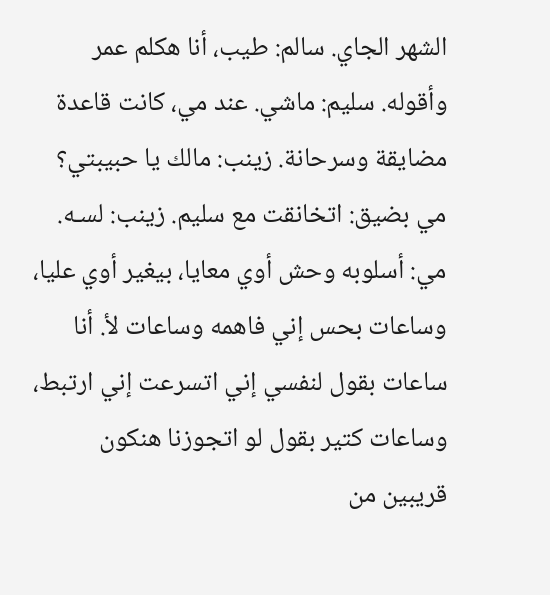الشهر الجاي. سالم: طيب، أنا هكلم عمر وأقوله. سليم: ماشي. عند مي، كانت قاعدة مضايقة وسرحانة. زينب: مالك يا حبيبتي؟ مي بضيق: اتخانقت مع سليم. زينب: لسـه. مي: أسلوبه وحش أوي معايا، بيغير أوي عليا، وساعات بحس إني فاهمه وساعات لأ. أنا ساعات بقول لنفسي إني اتسرعت إني ارتبط، وساعات كتير بقول لو اتجوزنا هنكون قريبين من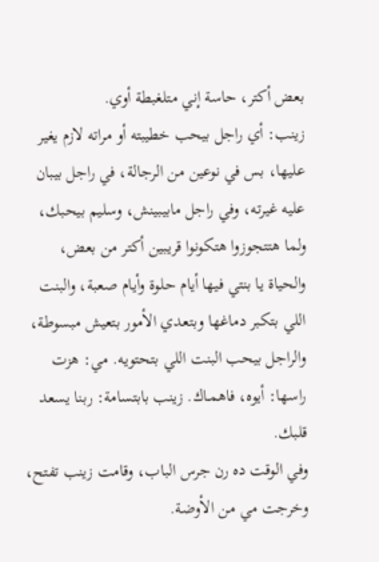بعض أكتر، حاسة إني متلغبطة أوي.
زينب: أي راجل بيحب خطيبته أو مراته لازم يغير عليها، بس في نوعين من الرجالة، في راجل بيبان عليه غيرته، وفي راجل مابيبينش، وسليم بيحبك، ولما هتتجوزوا هتكونوا قريبين أكتر من بعض، والحياة يا بنتي فيها أيام حلوة وأيام صعبة، والبنت اللي بتكبر دماغها وبتعدي الأمور بتعيش مبسوطة، والراجل بيحب البنت اللي بتحتويه. مي: هزت راسها: أيوه، فاهمـاك. زينب بابتسامة: ربنا يسعد قلبك.
وفي الوقت ده رن جرس الباب، وقامت زينب تفتح، وخرجت مي من الأوضة.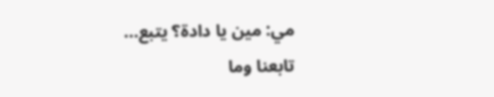مي: مين يا دادة؟ يتبع...
تابعنا وما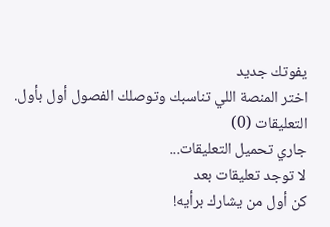يفوتك جديد
اختر المنصة اللي تناسبك وتوصلك الفصول أول بأول.
التعليقات (0)
جاري تحميل التعليقات...
لا توجد تعليقات بعد
كن أول من يشارك برأيه!